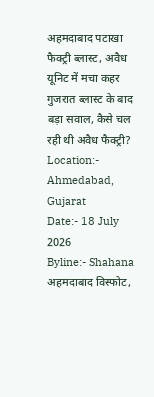अहमदाबाद पटाखा फैक्ट्री ब्लास्ट, अवैध यूनिट में मचा कहर
गुजरात ब्लास्ट के बाद बड़ा सवाल, कैसे चल रही थी अवैध फैक्ट्री?
Location:-
Ahmedabad, Gujarat
Date:- 18 July 2026
Byline:- Shahana
अहमदाबाद विस्फोट,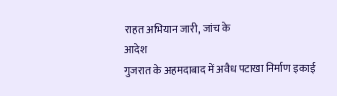राहत अभियान जारी, जांच के
आदेश
गुजरात के अहमदाबाद में अवैध पटाखा निर्माण इकाई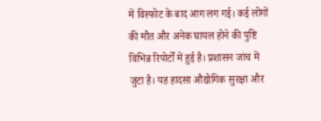में विस्फोट के बाद आग लग गई। कई लोगों की मौत और अनेक घायल होने की पुष्टि विभिन्न रिपोर्टों में हुई है। प्रशासन जांच में जुटा है। यह हादसा औद्योगिक सुरक्षा और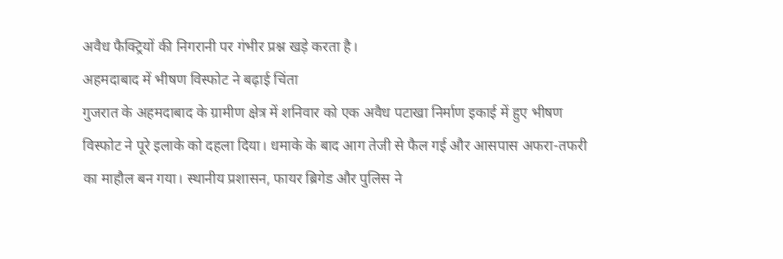अवैध फैक्ट्रियों की निगरानी पर गंभीर प्रश्न खड़े करता है।
अहमदाबाद में भीषण विस्फोट ने बढ़ाई चिंता
गुजरात के अहमदाबाद के ग्रामीण क्षेत्र में शनिवार को एक अवैध पटाखा निर्माण इकाई में हुए भीषण विस्फोट ने पूरे इलाके को दहला दिया। धमाके के बाद आग तेजी से फैल गई और आसपास अफरा-तफरी का माहौल बन गया। स्थानीय प्रशासन, फायर ब्रिगेड और पुलिस ने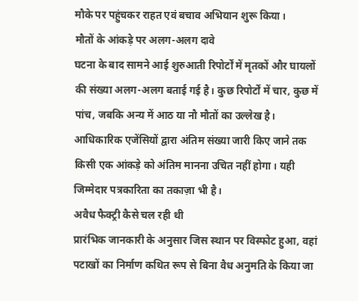मौके पर पहुंचकर राहत एवं बचाव अभियान शुरू किया।
मौतों के आंकड़े पर अलग-अलग दावे
घटना के बाद सामने आई शुरुआती रिपोर्टों में मृतकों और घायलों की संख्या अलग-अलग बताई गई है। कुछ रिपोर्टों में चार, कुछ में पांच, जबकि अन्य में आठ या नौ मौतों का उल्लेख है। आधिकारिक एजेंसियों द्वारा अंतिम संख्या जारी किए जाने तक किसी एक आंकड़े को अंतिम मानना उचित नहीं होगा। यही जिम्मेदार पत्रकारिता का तकाज़ा भी है।
अवैध फैक्ट्री कैसे चल रही थी
प्रारंभिक जानकारी के अनुसार जिस स्थान पर विस्फोट हुआ, वहां पटाखों का निर्माण कथित रूप से बिना वैध अनुमति के किया जा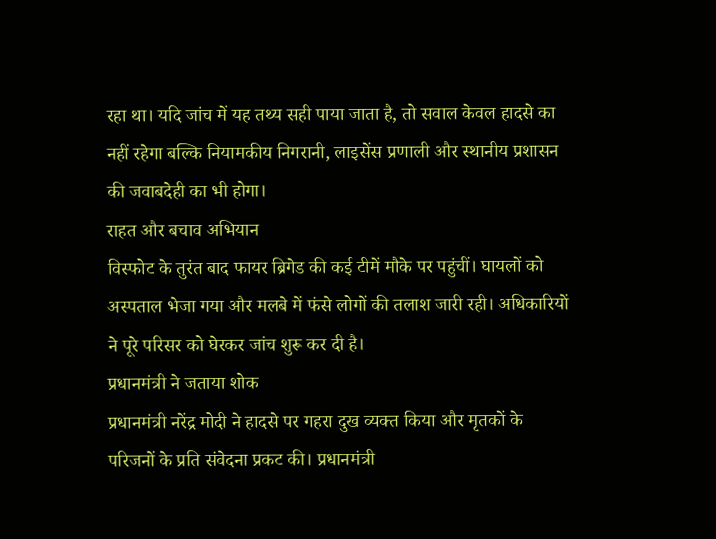रहा था। यदि जांच में यह तथ्य सही पाया जाता है, तो सवाल केवल हादसे का नहीं रहेगा बल्कि नियामकीय निगरानी, लाइसेंस प्रणाली और स्थानीय प्रशासन की जवाबदेही का भी होगा।
राहत और बचाव अभियान
विस्फोट के तुरंत बाद फायर ब्रिगेड की कई टीमें मौके पर पहुंचीं। घायलों को अस्पताल भेजा गया और मलबे में फंसे लोगों की तलाश जारी रही। अधिकारियों ने पूरे परिसर को घेरकर जांच शुरू कर दी है।
प्रधानमंत्री ने जताया शोक
प्रधानमंत्री नरेंद्र मोदी ने हादसे पर गहरा दुख व्यक्त किया और मृतकों के परिजनों के प्रति संवेदना प्रकट की। प्रधानमंत्री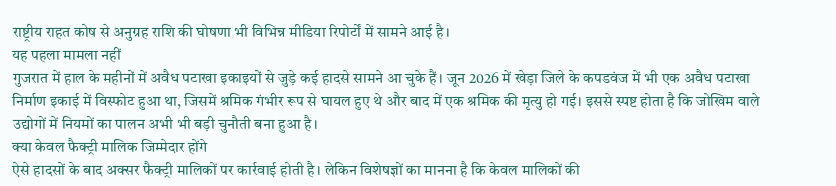राष्ट्रीय राहत कोष से अनुग्रह राशि की घोषणा भी विभिन्न मीडिया रिपोर्टों में सामने आई है।
यह पहला मामला नहीं
गुजरात में हाल के महीनों में अवैध पटाखा इकाइयों से जुड़े कई हादसे सामने आ चुके हैं। जून 2026 में खेड़ा जिले के कपडवंज में भी एक अवैध पटाखा निर्माण इकाई में विस्फोट हुआ था, जिसमें श्रमिक गंभीर रूप से घायल हुए थे और बाद में एक श्रमिक की मृत्यु हो गई। इससे स्पष्ट होता है कि जोखिम वाले उद्योगों में नियमों का पालन अभी भी बड़ी चुनौती बना हुआ है।
क्या केवल फैक्ट्री मालिक जिम्मेदार होंगे
ऐसे हादसों के बाद अक्सर फैक्ट्री मालिकों पर कार्रवाई होती है। लेकिन विशेषज्ञों का मानना है कि केवल मालिकों की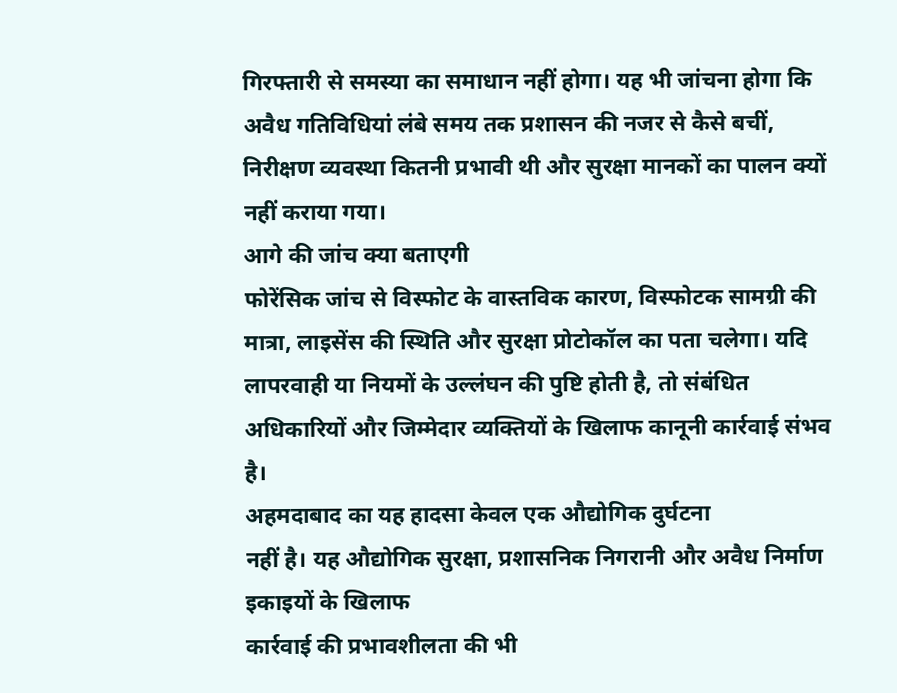गिरफ्तारी से समस्या का समाधान नहीं होगा। यह भी जांचना होगा कि अवैध गतिविधियां लंबे समय तक प्रशासन की नजर से कैसे बचीं, निरीक्षण व्यवस्था कितनी प्रभावी थी और सुरक्षा मानकों का पालन क्यों नहीं कराया गया।
आगे की जांच क्या बताएगी
फोरेंसिक जांच से विस्फोट के वास्तविक कारण, विस्फोटक सामग्री की मात्रा, लाइसेंस की स्थिति और सुरक्षा प्रोटोकॉल का पता चलेगा। यदि लापरवाही या नियमों के उल्लंघन की पुष्टि होती है, तो संबंधित अधिकारियों और जिम्मेदार व्यक्तियों के खिलाफ कानूनी कार्रवाई संभव है।
अहमदाबाद का यह हादसा केवल एक औद्योगिक दुर्घटना
नहीं है। यह औद्योगिक सुरक्षा, प्रशासनिक निगरानी और अवैध निर्माण इकाइयों के खिलाफ
कार्रवाई की प्रभावशीलता की भी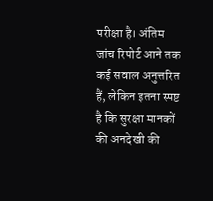परीक्षा है। अंतिम जांच रिपोर्ट आने तक कई सवाल अनुत्तरित
हैं, लेकिन इतना स्पष्ट है कि सुरक्षा मानकों की अनदेखी की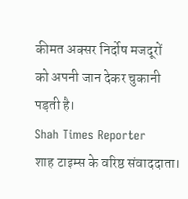कीमत अक्सर निर्दोष मजदूरों
को अपनी जान देकर चुकानी पड़ती है।
Shah Times Reporter
शाह टाइम्स के वरिष्ठ संवाददाता।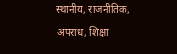स्थानीय, राजनीतिक, अपराध, शिक्षा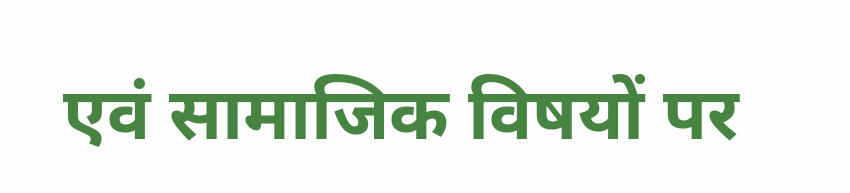एवं सामाजिक विषयों पर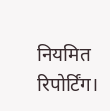नियमित रिपोर्टिंग।